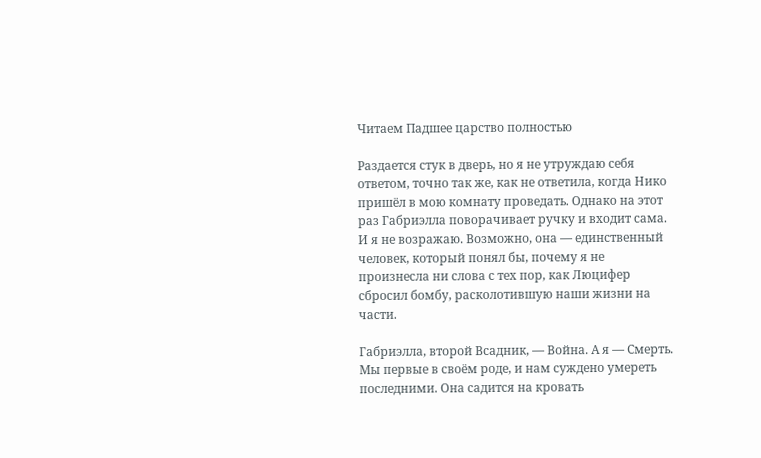Читаем Падшее царство полностью

Раздается стук в дверь, но я не утруждаю себя ответом, точно так же, как не ответила, когда Нико пришёл в мою комнату проведать. Однако на этот раз Габриэлла поворачивает ручку и входит сама. И я не возражаю. Возможно, она — единственный человек, который понял бы, почему я не произнесла ни слова с тех пор, как Люцифер сбросил бомбу, расколотившую наши жизни на части.

Габриэлла, второй Всадник, — Война. А я — Смерть. Мы первые в своём роде, и нам суждено умереть последними. Она садится на кровать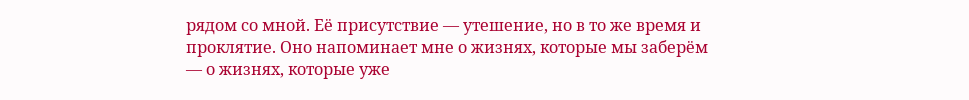рядом со мной. Её присутствие — утешение, но в то же время и проклятие. Оно напоминает мне о жизнях, которые мы заберём — о жизнях, которые уже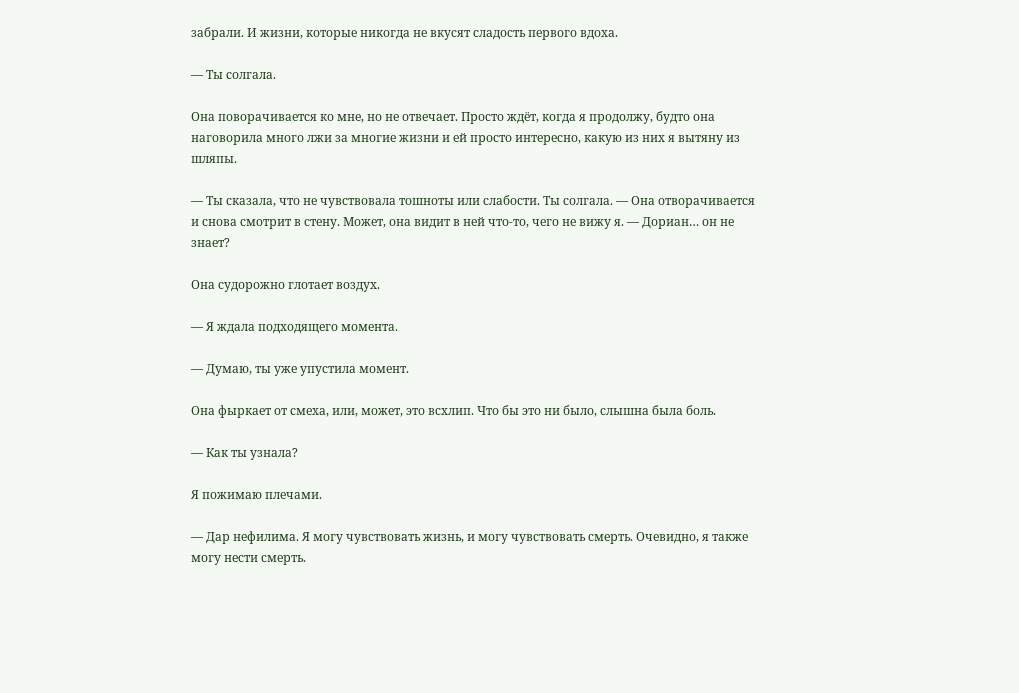забрали. И жизни, которые никогда не вкусят сладость первого вдоха.

— Ты солгала.

Она поворачивается ко мне, но не отвечает. Просто ждёт, когда я продолжу, будто она наговорила много лжи за многие жизни и ей просто интересно, какую из них я вытяну из шляпы.

— Ты сказала, что не чувствовала тошноты или слабости. Ты солгала. — Она отворачивается и снова смотрит в стену. Может, она видит в ней что-то, чего не вижу я. — Дориан… он не знает?

Она судорожно глотает воздух.

— Я ждала подходящего момента.

— Думаю, ты уже упустила момент.

Она фыркает от смеха, или, может, это всхлип. Что бы это ни было, слышна была боль.

— Как ты узнала?

Я пожимаю плечами.

— Дар нефилима. Я могу чувствовать жизнь, и могу чувствовать смерть. Очевидно, я также могу нести смерть.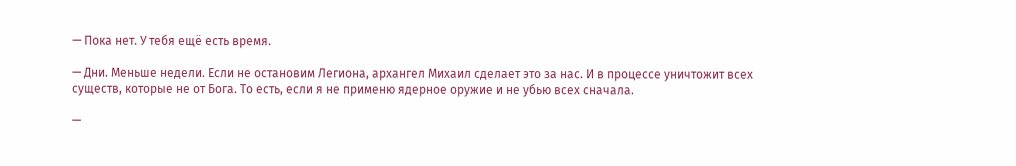— Пока нет. У тебя ещё есть время.

— Дни. Меньше недели. Если не остановим Легиона, архангел Михаил сделает это за нас. И в процессе уничтожит всех существ, которые не от Бога. То есть, если я не применю ядерное оружие и не убью всех сначала.

—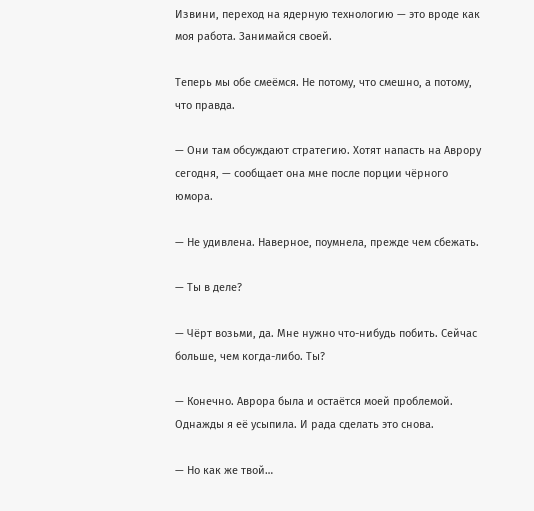Извини, переход на ядерную технологию — это вроде как моя работа. Занимайся своей.

Теперь мы обе смеёмся. Не потому, что смешно, а потому, что правда.

— Они там обсуждают стратегию. Хотят напасть на Аврору сегодня, — сообщает она мне после порции чёрного юмора.

— Не удивлена. Наверное, поумнела, прежде чем сбежать.

— Ты в деле?

— Чёрт возьми, да. Мне нужно что-нибудь побить. Сейчас больше, чем когда-либо. Ты?

— Конечно. Аврора была и остаётся моей проблемой. Однажды я её усыпила. И рада сделать это снова.

— Но как же твой…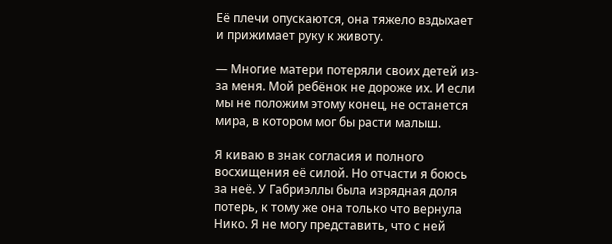Её плечи опускаются, она тяжело вздыхает и прижимает руку к животу.

— Многие матери потеряли своих детей из-за меня. Мой ребёнок не дороже их. И если мы не положим этому конец, не останется мира, в котором мог бы расти малыш.

Я киваю в знак согласия и полного восхищения её силой. Но отчасти я боюсь за неё. У Габриэллы была изрядная доля потерь, к тому же она только что вернула Нико. Я не могу представить, что с ней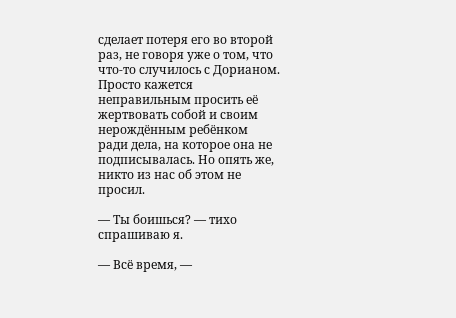сделает потеря его во второй раз, не говоря уже о том, что что-то случилось с Дорианом. Просто кажется неправильным просить её жертвовать собой и своим нерождённым ребёнком ради дела, на которое она не подписывалась. Но опять же, никто из нас об этом не просил.

— Ты боишься? — тихо спрашиваю я.

— Всё время, —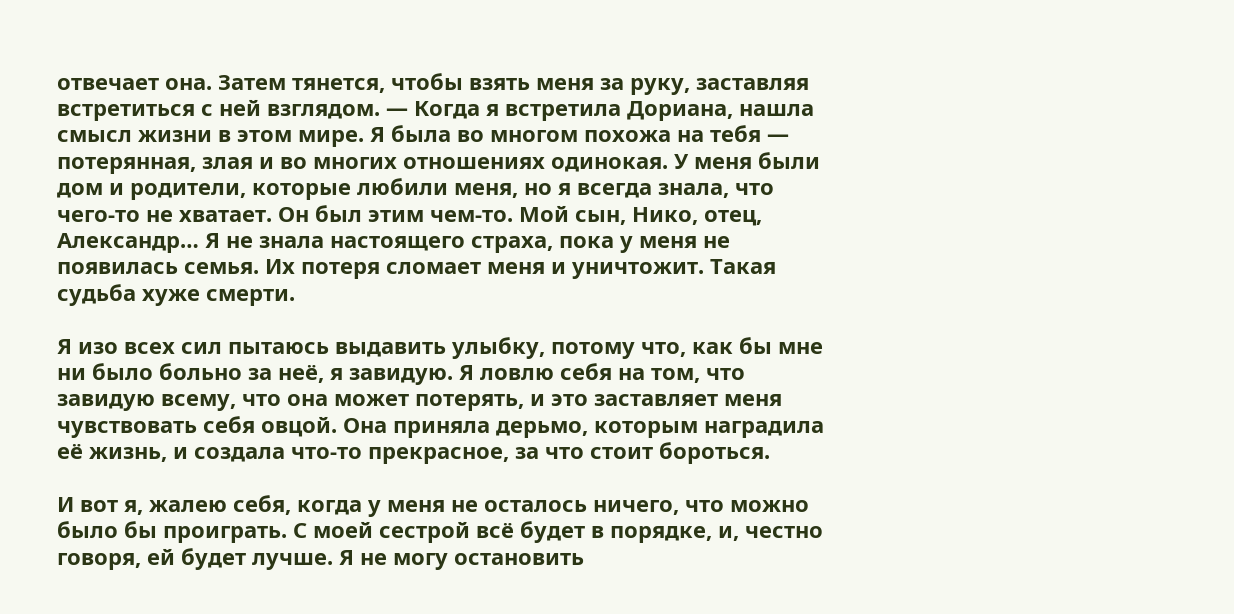отвечает она. Затем тянется, чтобы взять меня за руку, заставляя встретиться с ней взглядом. — Когда я встретила Дориана, нашла смысл жизни в этом мире. Я была во многом похожа на тебя — потерянная, злая и во многих отношениях одинокая. У меня были дом и родители, которые любили меня, но я всегда знала, что чего-то не хватает. Он был этим чем-то. Мой сын, Нико, отец, Александр… Я не знала настоящего страха, пока у меня не появилась семья. Их потеря сломает меня и уничтожит. Такая судьба хуже смерти.

Я изо всех сил пытаюсь выдавить улыбку, потому что, как бы мне ни было больно за неё, я завидую. Я ловлю себя на том, что завидую всему, что она может потерять, и это заставляет меня чувствовать себя овцой. Она приняла дерьмо, которым наградила её жизнь, и создала что-то прекрасное, за что стоит бороться.

И вот я, жалею себя, когда у меня не осталось ничего, что можно было бы проиграть. С моей сестрой всё будет в порядке, и, честно говоря, ей будет лучше. Я не могу остановить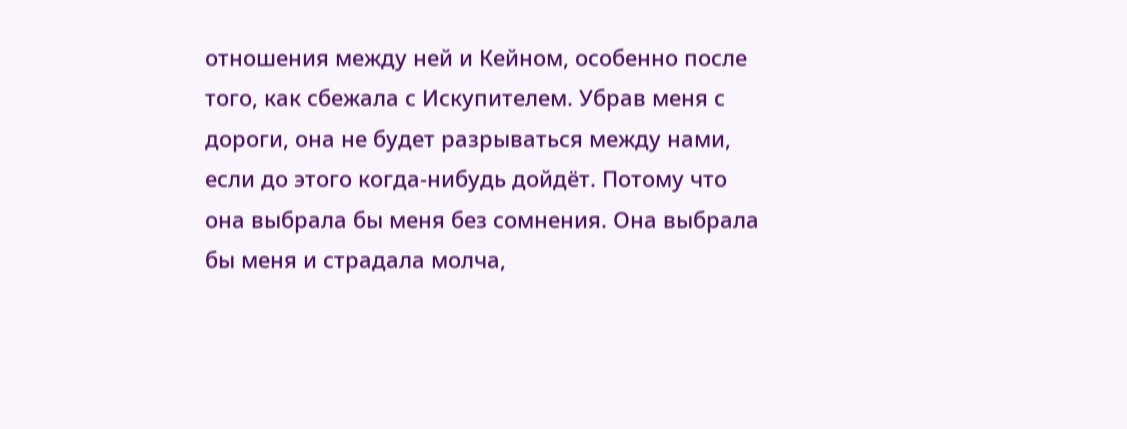отношения между ней и Кейном, особенно после того, как сбежала с Искупителем. Убрав меня с дороги, она не будет разрываться между нами, если до этого когда-нибудь дойдёт. Потому что она выбрала бы меня без сомнения. Она выбрала бы меня и страдала молча,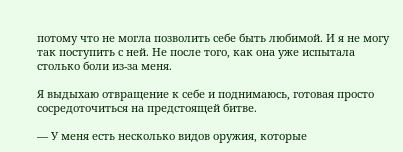потому что не могла позволить себе быть любимой. И я не могу так поступить с ней. Не после того, как она уже испытала столько боли из-за меня.

Я выдыхаю отвращение к себе и поднимаюсь, готовая просто сосредоточиться на предстоящей битве.

— У меня есть несколько видов оружия, которые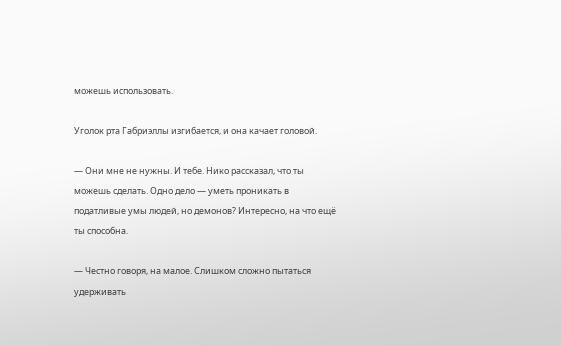можешь использовать.

Уголок рта Габриэллы изгибается, и она качает головой.

— Они мне не нужны. И тебе. Нико рассказал, что ты можешь сделать. Одно дело — уметь проникать в податливые умы людей, но демонов? Интересно, на что ещё ты способна.

— Честно говоря, на малое. Слишком сложно пытаться удерживать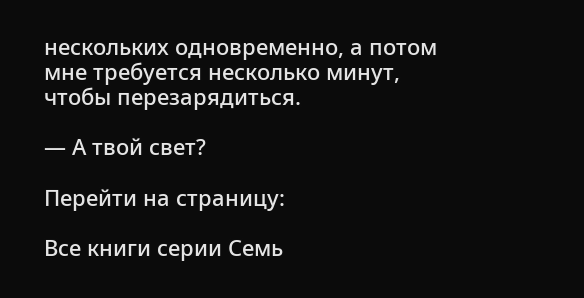нескольких одновременно, а потом мне требуется несколько минут, чтобы перезарядиться.

— А твой свет?

Перейти на страницу:

Все книги серии Семь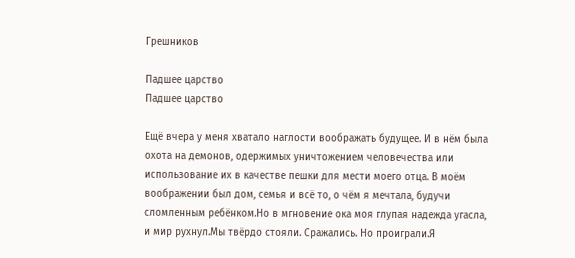Грешников

Падшее царство
Падшее царство

Ещё вчера у меня хватало наглости воображать будущее. И в нём была охота на демонов, одержимых уничтожением человечества или использование их в качестве пешки для мести моего отца. В моём воображении был дом, семья и всё то, о чём я мечтала, будучи сломленным ребёнком.Но в мгновение ока моя глупая надежда угасла, и мир рухнул.Мы твёрдо стояли. Сражались. Но проиграли.Я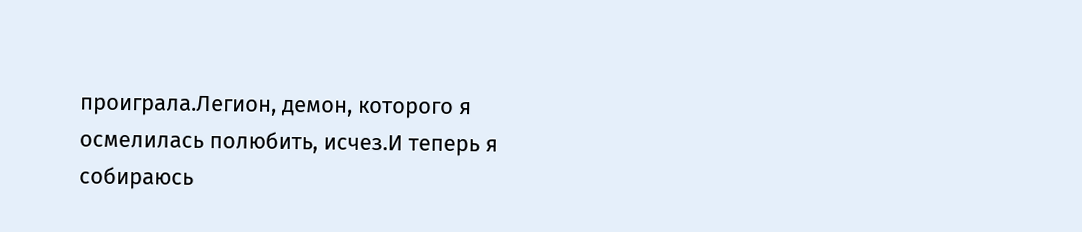проиграла.Легион, демон, которого я осмелилась полюбить, исчез.И теперь я собираюсь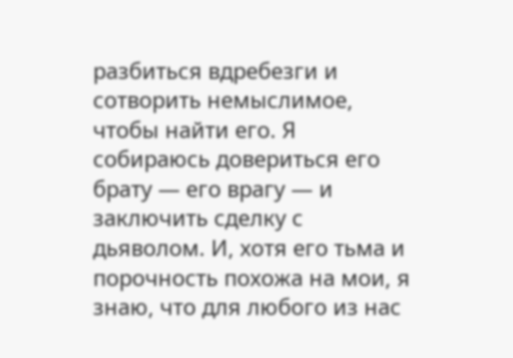разбиться вдребезги и сотворить немыслимое, чтобы найти его. Я собираюсь довериться его брату — его врагу — и заключить сделку с дьяволом. И, хотя его тьма и порочность похожа на мои, я знаю, что для любого из нас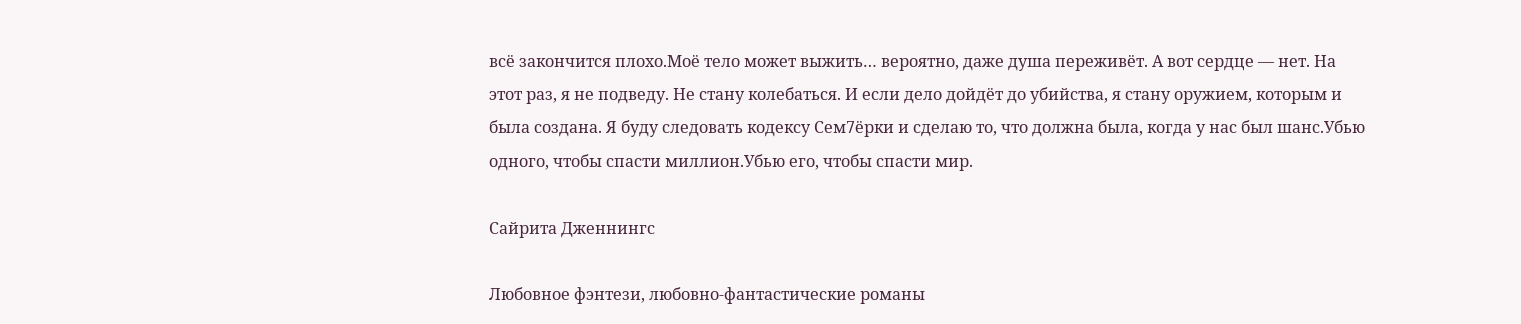всё закончится плохо.Моё тело может выжить… вероятно, даже душа переживёт. А вот сердце — нет. На этот раз, я не подведу. Не стану колебаться. И если дело дойдёт до убийства, я стану оружием, которым и была создана. Я буду следовать кодексу Сем7ёрки и сделаю то, что должна была, когда у нас был шанс.Убью одного, чтобы спасти миллион.Убью его, чтобы спасти мир.

Сайрита Дженнингс

Любовное фэнтези, любовно-фантастические романы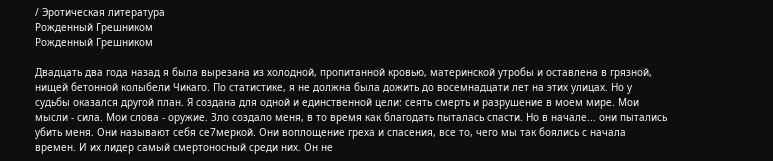/ Эротическая литература
Рожденный Грешником
Рожденный Грешником

Двадцать два года назад я была вырезана из холодной, пропитанной кровью, материнской утробы и оставлена в грязной, нищей бетонной колыбели Чикаго. По статистике, я не должна была дожить до восемнадцати лет на этих улицах. Но у судьбы оказался другой план. Я создана для одной и единственной цели: сеять смерть и разрушение в моем мире. Мои мысли - сила. Мои слова - оружие. Зло создало меня, в то время как благодать пыталась спасти. Но в начале... они пытались убить меня. Они называют себя се7меркой. Они воплощение греха и спасения, все то, чего мы так боялись с начала времен. И их лидер самый смертоносный среди них. Он не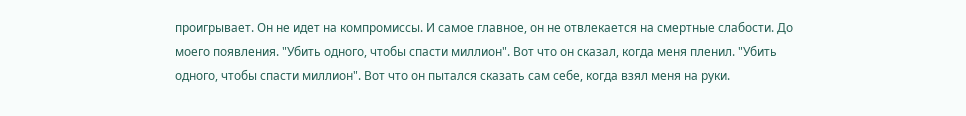проигрывает. Он не идет на компромиссы. И самое главное, он не отвлекается на смертные слабости. До моего появления. "Убить одного, чтобы спасти миллион". Вот что он сказал, когда меня пленил. "Убить одного, чтобы спасти миллион". Вот что он пытался сказать сам себе, когда взял меня на руки.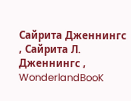Сайрита Дженнингс , Сайрита Л. Дженнингс , WonderlandBooK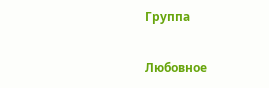Группа

Любовное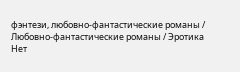фэнтези, любовно-фантастические романы / Любовно-фантастические романы / Эротика
Нет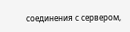соединения с сервером,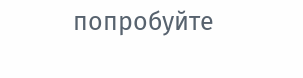попробуйте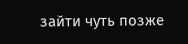зайти чуть позже